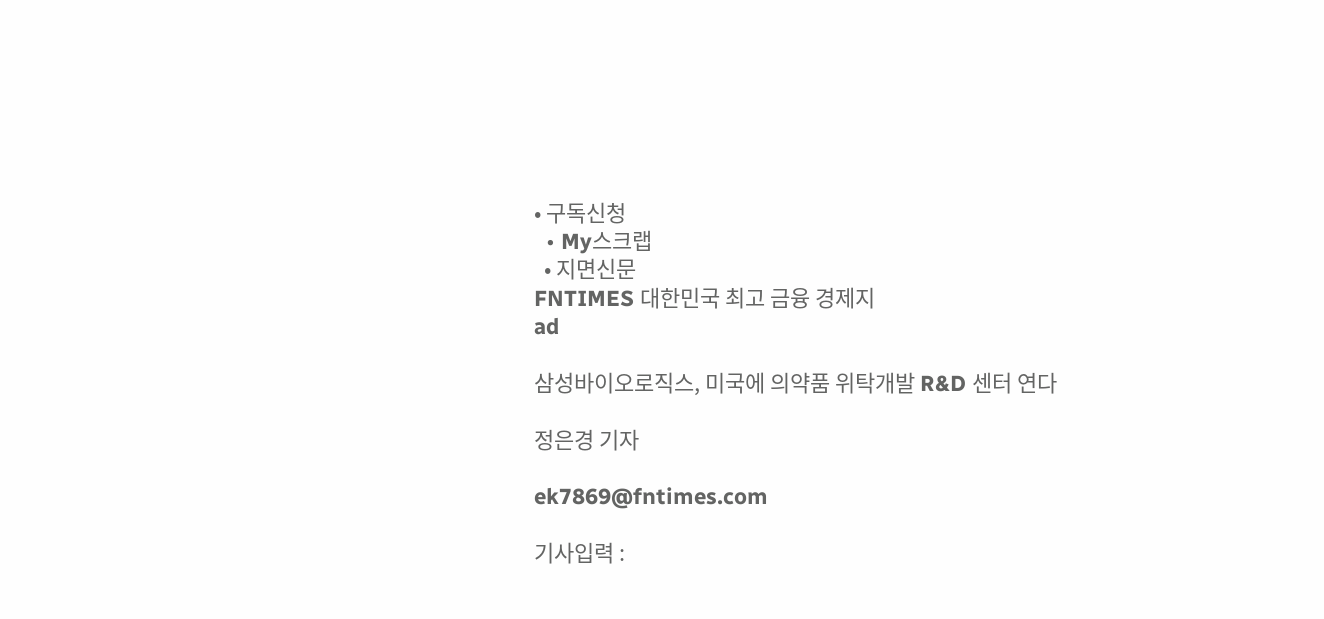• 구독신청
  • My스크랩
  • 지면신문
FNTIMES 대한민국 최고 금융 경제지
ad

삼성바이오로직스, 미국에 의약품 위탁개발 R&D 센터 연다

정은경 기자

ek7869@fntimes.com

기사입력 :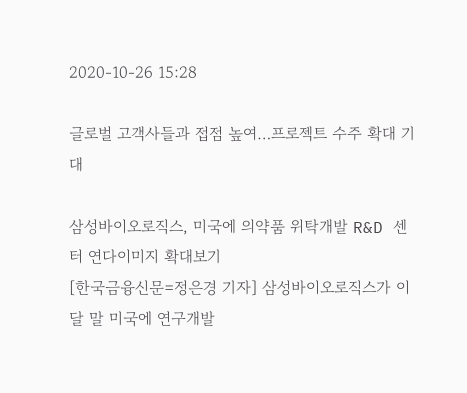2020-10-26 15:28

글로벌 고객사들과 접점 높여…프로젝트 수주 확대 기대

삼성바이오로직스, 미국에 의약품 위탁개발 R&D 센터 연다이미지 확대보기
[한국금융신문=정은경 기자] 삼성바이오로직스가 이달 말 미국에 연구개발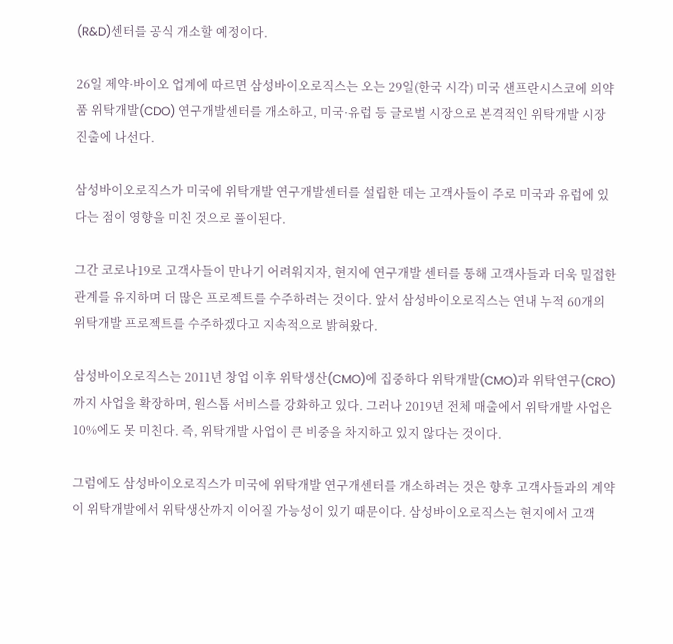(R&D)센터를 공식 개소할 예정이다.

26일 제약·바이오 업계에 따르면 삼성바이오로직스는 오는 29일(한국 시각) 미국 샌프란시스코에 의약품 위탁개발(CDO) 연구개발센터를 개소하고, 미국·유럽 등 글로벌 시장으로 본격적인 위탁개발 시장 진출에 나선다.

삼성바이오로직스가 미국에 위탁개발 연구개발센터를 설립한 데는 고객사들이 주로 미국과 유럽에 있다는 점이 영향을 미친 것으로 풀이된다.

그간 코로나19로 고객사들이 만나기 어려워지자, 현지에 연구개발 센터를 통해 고객사들과 더욱 밀접한 관계를 유지하며 더 많은 프로젝트를 수주하려는 것이다. 앞서 삼성바이오로직스는 연내 누적 60개의 위탁개발 프로젝트를 수주하겠다고 지속적으로 밝혀왔다.

삼성바이오로직스는 2011년 창업 이후 위탁생산(CMO)에 집중하다 위탁개발(CMO)과 위탁연구(CRO)까지 사업을 확장하며, 원스톱 서비스를 강화하고 있다. 그러나 2019년 전체 매출에서 위탁개발 사업은 10%에도 못 미친다. 즉, 위탁개발 사업이 큰 비중을 차지하고 있지 않다는 것이다.

그럼에도 삼성바이오로직스가 미국에 위탁개발 연구개센터를 개소하려는 것은 향후 고객사들과의 계약이 위탁개발에서 위탁생산까지 이어질 가능성이 있기 때문이다. 삼성바이오로직스는 현지에서 고객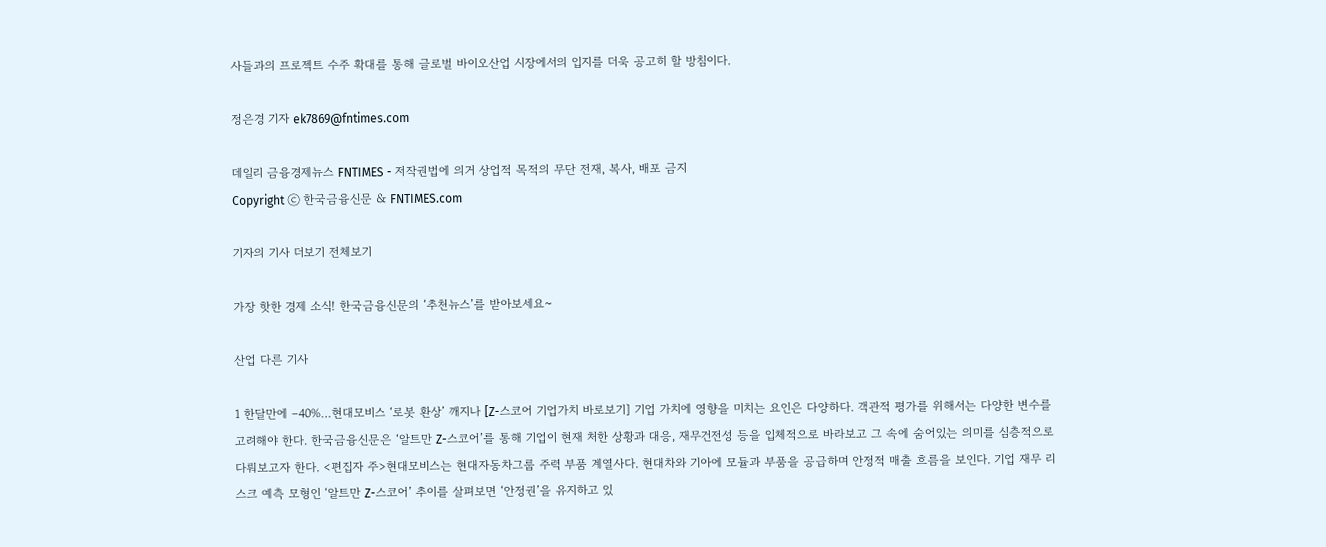사들과의 프로젝트 수주 확대를 통해 글로벌 바이오산업 시장에서의 입지를 더욱 공고히 할 방침이다.

정은경 기자 ek7869@fntimes.com

데일리 금융경제뉴스 FNTIMES - 저작권법에 의거 상업적 목적의 무단 전재, 복사, 배포 금지
Copyright ⓒ 한국금융신문 & FNTIMES.com

기자의 기사 더보기 전체보기

가장 핫한 경제 소식! 한국금융신문의 ‘추천뉴스’를 받아보세요~

산업 다른 기사

1 한달만에 –40%…현대모비스 ‘로봇 환상’ 깨지나 [Z-스코어 기업가치 바로보기] 기업 가치에 영향을 미치는 요인은 다양하다. 객관적 평가를 위해서는 다양한 변수를 고려해야 한다. 한국금융신문은 ‘알트만 Z-스코어’를 통해 기업이 현재 처한 상황과 대응, 재무건전성 등을 입체적으로 바라보고 그 속에 숨어있는 의미를 심층적으로 다뤄보고자 한다. <편집자 주>현대모비스는 현대자동차그룹 주력 부품 계열사다. 현대차와 기아에 모듈과 부품을 공급하며 안정적 매출 흐름을 보인다. 기업 재무 리스크 예측 모형인 ‘알트만 Z-스코어’ 추이를 살펴보면 ‘안정권’을 유지하고 있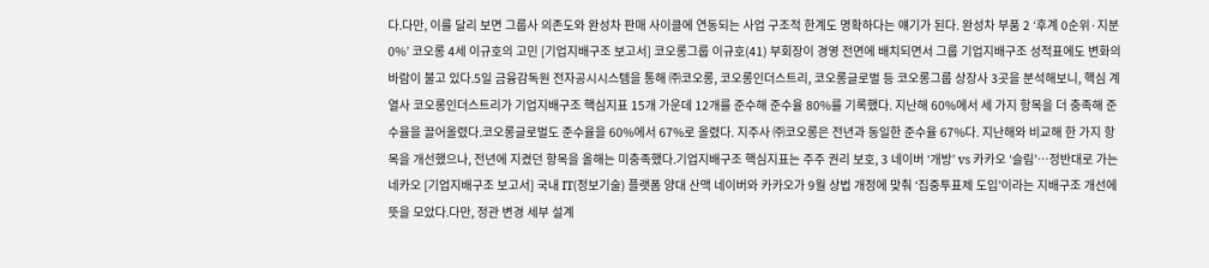다.다만, 이를 달리 보면 그룹사 의존도와 완성차 판매 사이클에 연동되는 사업 구조적 한계도 명확하다는 얘기가 된다. 완성차 부품 2 ‘후계 0순위·지분 0%’ 코오롱 4세 이규호의 고민 [기업지배구조 보고서] 코오롱그룹 이규호(41) 부회장이 경영 전면에 배치되면서 그룹 기업지배구조 성적표에도 변화의 바람이 불고 있다.5일 금융감독원 전자공시시스템을 통해 ㈜코오롱, 코오롱인더스트리, 코오롱글로벌 등 코오롱그룹 상장사 3곳을 분석해보니, 핵심 계열사 코오롱인더스트리가 기업지배구조 핵심지표 15개 가운데 12개를 준수해 준수율 80%를 기록했다. 지난해 60%에서 세 가지 항목을 더 충족해 준수율을 끌어올렸다.코오롱글로벌도 준수율을 60%에서 67%로 올렸다. 지주사 ㈜코오롱은 전년과 동일한 준수율 67%다. 지난해와 비교해 한 가지 항목을 개선했으나, 전년에 지켰던 항목을 올해는 미충족했다.기업지배구조 핵심지표는 주주 권리 보호, 3 네이버 ‘개방’ vs 카카오 ‘슬림’…정반대로 가는 네카오 [기업지배구조 보고서] 국내 IT(정보기술) 플랫폼 양대 산맥 네이버와 카카오가 9월 상법 개정에 맞춰 ‘집중투표제 도입’이라는 지배구조 개선에 뜻을 모았다.다만, 정관 변경 세부 설계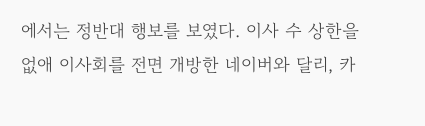에서는 정반대 행보를 보였다. 이사 수 상한을 없애 이사회를 전면 개방한 네이버와 달리, 카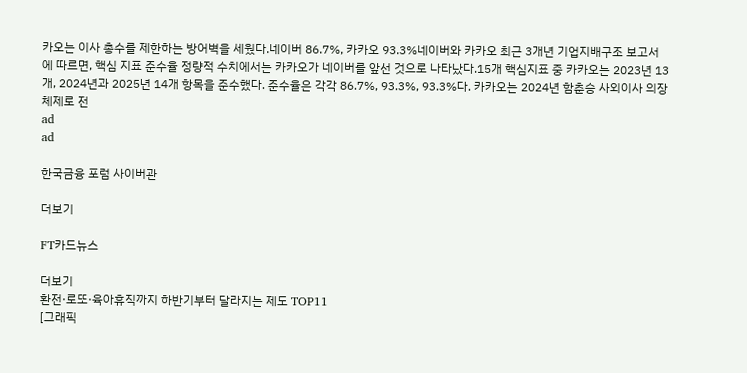카오는 이사 총수를 제한하는 방어벽을 세웠다.네이버 86.7%, 카카오 93.3%네이버와 카카오 최근 3개년 기업지배구조 보고서에 따르면, 핵심 지표 준수율 정량적 수치에서는 카카오가 네이버를 앞선 것으로 나타났다.15개 핵심지표 중 카카오는 2023년 13개, 2024년과 2025년 14개 항목을 준수했다. 준수율은 각각 86.7%, 93.3%, 93.3%다. 카카오는 2024년 함춘승 사외이사 의장 체제로 전
ad
ad

한국금융 포럼 사이버관

더보기

FT카드뉴스

더보기
환전·로또·육아휴직까지 하반기부터 달라지는 제도 TOP11
[그래픽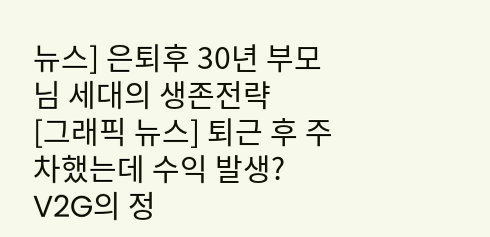뉴스] 은퇴후 30년 부모님 세대의 생존전략
[그래픽 뉴스] 퇴근 후 주차했는데 수익 발생? V2G의 정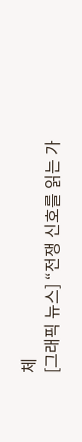체
[그래픽 뉴스] “전쟁 신호를 읽는 가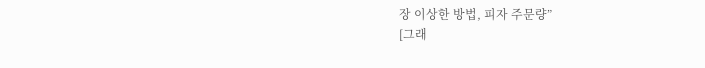장 이상한 방법, 피자 주문량”
[그래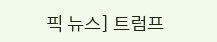픽 뉴스] 트럼프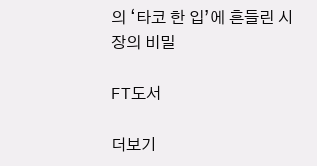의 ‘타코 한 입’에 흔들린 시장의 비밀

FT도서

더보기